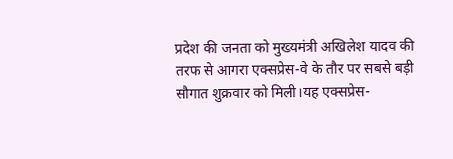प्रदेश की जनता को मुख्यमंत्री अखिलेश यादव की तरफ से आगरा एक्सप्रेस-वे के तौर पर सबसे बड़ी सौगात शुक्रवार को मिली।यह एक्सप्रेस-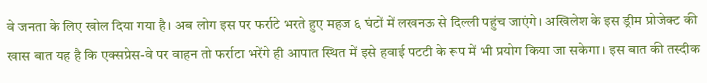वे जनता के लिए खोल दिया गया है। अब लोग इस पर फर्राटे भरते हुए महज ६ घंटों में लखनऊ से दिल्ली पहुंच जाएंगे। अखिलेश के इस ड्रीम प्रोजेक्ट की खास बात यह है कि एक्सप्रेस-वे पर वाहन तो फर्राटा भरेंगे ही आपात स्थित में इसे हवाई पटटी के रूप में भी प्रयोग किया जा सकेगा। इस बात की तस्दीक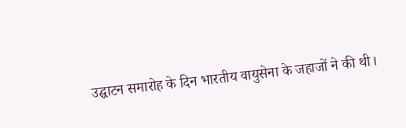उद्घाटन समारोह के दिन भारतीय वायुसेना के जहाजों ने की थी।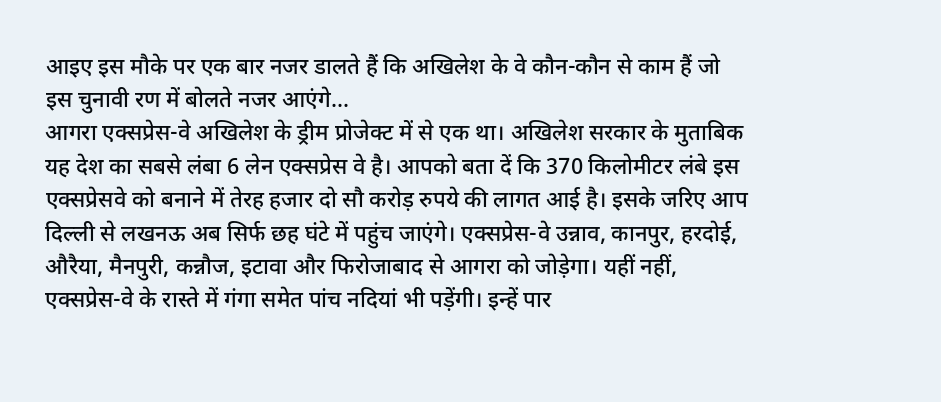आइए इस मौके पर एक बार नजर डालते हैं कि अखिलेश के वे कौन-कौन से काम हैं जो इस चुनावी रण में बोलते नजर आएंगे...
आगरा एक्सप्रेस-वे अखिलेश के ड्रीम प्रोजेक्ट में से एक था। अखिलेश सरकार के मुताबिक यह देश का सबसे लंबा 6 लेन एक्सप्रेस वे है। आपको बता दें कि 370 किलोमीटर लंबे इस एक्सप्रेसवे को बनाने में तेरह हजार दो सौ करोड़ रुपये की लागत आई है। इसके जरिए आप दिल्ली से लखनऊ अब सिर्फ छह घंटे में पहुंच जाएंगे। एक्सप्रेस-वे उन्नाव, कानपुर, हरदोई, औरैया, मैनपुरी, कन्नौज, इटावा और फिरोजाबाद से आगरा को जोड़ेगा। यहीं नहीं, एक्सप्रेस-वे के रास्ते में गंगा समेत पांच नदियां भी पड़ेंगी। इन्हें पार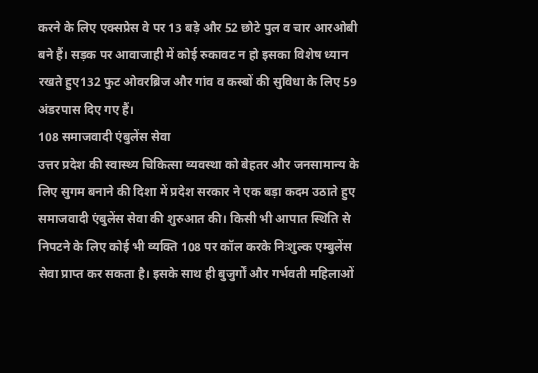करने के लिए एक्सप्रेस वे पर 13 बड़े और 52 छोटे पुल व चार आरओबी बने हैं। सड़क पर आवाजाही में कोई रुकावट न हो इसका विशेष ध्यान रखते हुए132 फुट ओवरब्रिज और गांव व कस्बों की सुविधा के लिए 59 अंडरपास दिए गए हैं।
108 समाजवादी एंबुलेंस सेवा
उत्तर प्रदेश की स्वास्थ्य चिकित्सा व्यवस्था को बेहतर और जनसामान्य के लिए सुगम बनाने की दिशा में प्रदेश सरकार ने एक बड़ा कदम उठाते हुए समाजवादी एंबुलेंस सेवा की शुरुआत की। किसी भी आपात स्थिति से निपटने के लिए कोई भी व्यक्ति 108 पर कॉल करके निःशुल्क एम्बुलेंस सेवा प्राप्त कर सकता है। इसके साथ ही बुजुर्गों और गर्भवती महिलाओं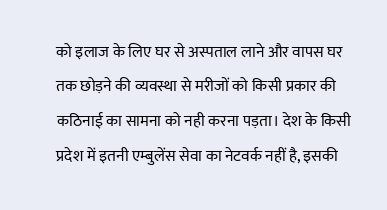को इलाज के लिए घर से अस्पताल लाने और वापस घर तक छोड़ने की व्यवस्था से मरीजों को किसी प्रकार की कठिनाई का सामना को नही करना पड़ता। देश के किसी प्रदेश में इतनी एम्बुलेंस सेवा का नेटवर्क नहीं है, इसकी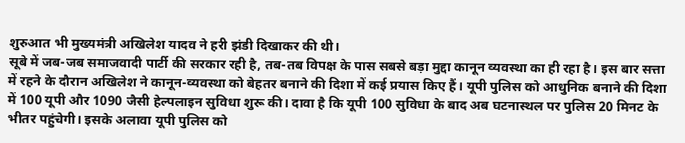शुरुआत भी मुख्यमंत्री अखिलेश यादव ने हरी झंडी दिखाकर की थी।
सूबे में जब-जब समाजवादी पार्टी की सरकार रही है, तब-तब विपक्ष के पास सबसे बड़ा मुद्दा कानून व्यवस्था का ही रहा है। इस बार सत्ता में रहने के दौरान अखिलेश ने कानून-व्यवस्था को बेहतर बनाने की दिशा में कई प्रयास किए हैं। यूपी पुलिस को आधुनिक बनाने की दिशा में 100 यूपी और 1090 जैसी हेल्पलाइन सुविधा शुरू की। दावा है कि यूपी 100 सुविधा के बाद अब घटनास्थल पर पुलिस 20 मिनट के भीतर पहुंचेगी। इसके अलावा यूपी पुलिस को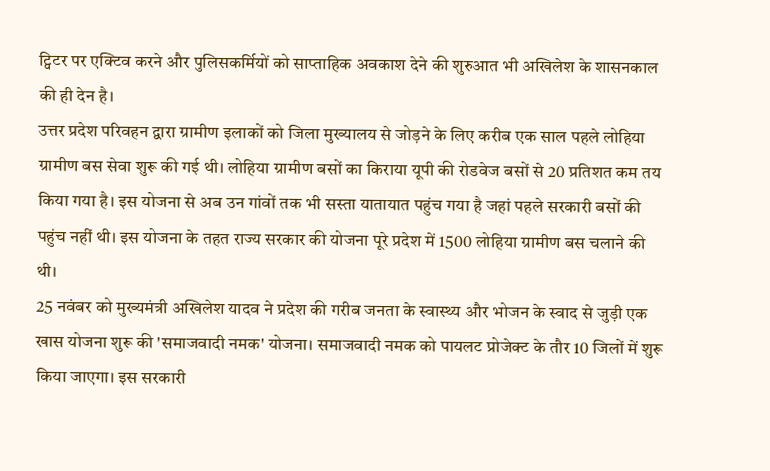ट्विटर पर एक्टिव करने और पुलिसकर्मियों को साप्ताहिक अवकाश देने की शुरुआत भी अखिलेश के शासनकाल की ही देन है।
उत्तर प्रदेश परिवहन द्वारा ग्रामीण इलाकों को जिला मुख्यालय से जोड़ने के लिए करीब एक साल पहले लोहिया ग्रामीण बस सेवा शुरू की गई थी। लोहिया ग्रामीण बसों का किराया यूपी की रोडवेज बसों से 20 प्रतिशत कम तय किया गया है। इस योजना से अब उन गांवों तक भी सस्ता यातायात पहुंच गया है जहां पहले सरकारी बसों की पहुंच नहीं थी। इस योजना के तहत राज्य सरकार की योजना पूरे प्रदेश में 1500 लोहिया ग्रामीण बस चलाने की थी।
25 नवंबर को मुख्यमंत्री अखिलेश यादव ने प्रदेश की गरीब जनता के स्वास्थ्य और भोजन के स्वाद से जुड़ी एक खास योजना शुरू की 'समाजवादी नमक' योजना। समाजवादी नमक को पायलट प्रोजेक्ट के तौर 10 जिलों में शुरू किया जाएगा। इस सरकारी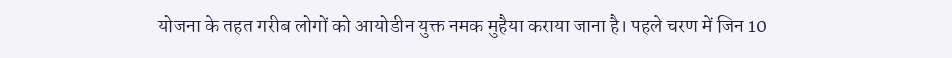योजना के तहत गरीब लोगों को आयोडीन युक्त नमक मुहैया कराया जाना है। पहले चरण में जिन 10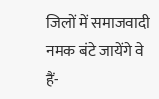जिलों में समाजवादी नमक बंटे जायेंगे वे हैं-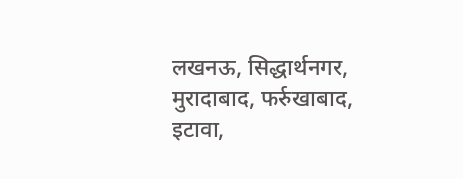लखनऊ, सिद्धार्थनगर, मुरादाबाद, फर्रुखाबाद, इटावा,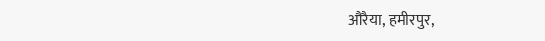औरैया, हमीरपुर,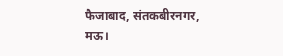फैजाबाद, संतकबीरनगर, मऊ।